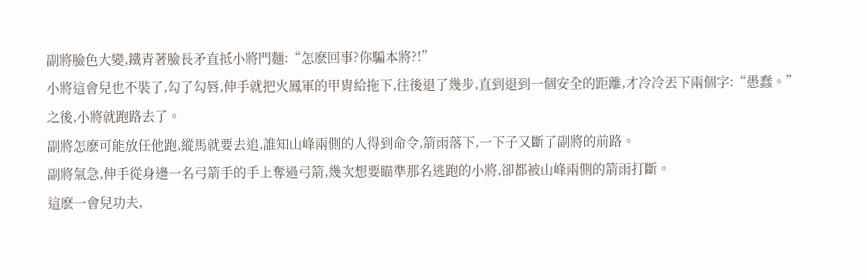副將臉色大變,鐵青著臉長矛直抵小將門麵:“怎麽回事?你騙本將?!”
小將這會兒也不裝了,勾了勾唇,伸手就把火鳳軍的甲胄給拖下,往後退了幾步,直到退到一個安全的距離,才冷冷丟下兩個字:“愚蠢。”
之後,小將就跑路去了。
副將怎麽可能放任他跑,縱馬就要去追,誰知山峰兩側的人得到命令,箭雨落下,一下子又斷了副將的前路。
副將氣急,伸手從身邊一名弓箭手的手上奪過弓箭,幾次想要瞄準那名逃跑的小將,卻都被山峰兩側的箭雨打斷。
這麽一會兒功夫,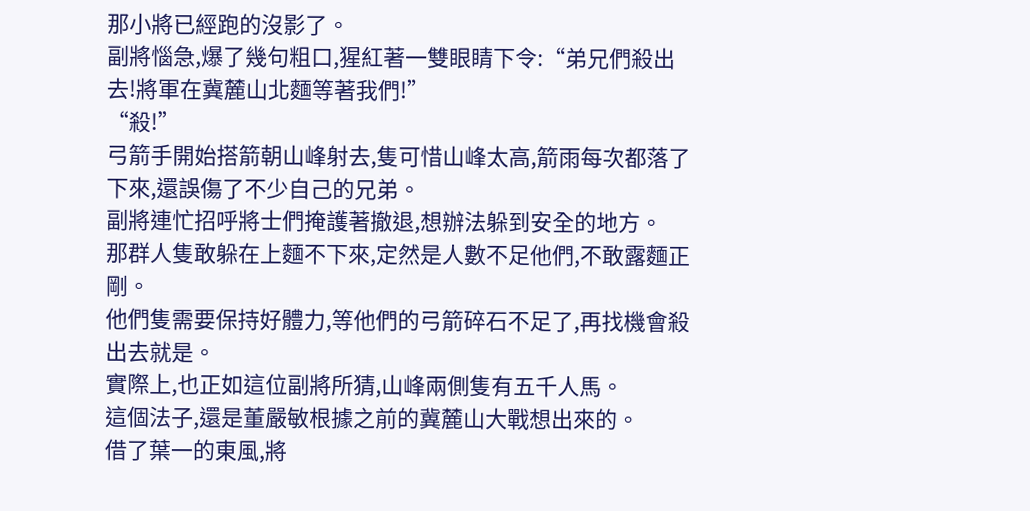那小將已經跑的沒影了。
副將惱急,爆了幾句粗口,猩紅著一雙眼睛下令:“弟兄們殺出去!將軍在冀麓山北麵等著我們!”
“殺!”
弓箭手開始搭箭朝山峰射去,隻可惜山峰太高,箭雨每次都落了下來,還誤傷了不少自己的兄弟。
副將連忙招呼將士們掩護著撤退,想辦法躲到安全的地方。
那群人隻敢躲在上麵不下來,定然是人數不足他們,不敢露麵正剛。
他們隻需要保持好體力,等他們的弓箭碎石不足了,再找機會殺出去就是。
實際上,也正如這位副將所猜,山峰兩側隻有五千人馬。
這個法子,還是董嚴敏根據之前的冀麓山大戰想出來的。
借了葉一的東風,將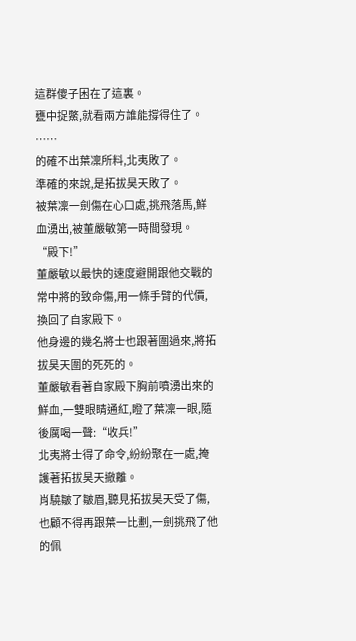這群傻子困在了這裏。
甕中捉鱉,就看兩方誰能撐得住了。
……
的確不出葉凜所料,北夷敗了。
準確的來說,是拓拔昊天敗了。
被葉凜一劍傷在心口處,挑飛落馬,鮮血湧出,被董嚴敏第一時間發現。
“殿下!”
董嚴敏以最快的速度避開跟他交戰的常中將的致命傷,用一條手臂的代價,換回了自家殿下。
他身邊的幾名將士也跟著圍過來,將拓拔昊天圍的死死的。
董嚴敏看著自家殿下胸前噴湧出來的鮮血,一雙眼睛通紅,瞪了葉凜一眼,隨後厲喝一聲:“收兵!”
北夷將士得了命令,紛紛聚在一處,掩護著拓拔昊天撤離。
肖驍皺了皺眉,聽見拓拔昊天受了傷,也顧不得再跟葉一比劃,一劍挑飛了他的佩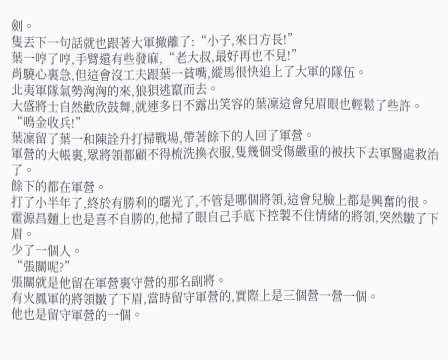劍。
隻丟下一句話就也跟著大軍撤離了:“小子,來日方長!”
葉一哼了哼,手臂還有些發麻,“老大叔,最好再也不見!”
肖驍心裏急,但這會沒工夫跟葉一貧嘴,縱馬很快追上了大軍的隊伍。
北夷軍隊氣勢洶洶的來,狼狽逃竄而去。
大盛將士自然歡欣鼓舞,就連多日不露出笑容的葉凜這會兒眉眼也輕鬆了些許。
“鳴金收兵!”
葉凜留了葉一和陳詮升打掃戰場,帶著餘下的人回了軍營。
軍營的大帳裏,眾將領都顧不得梳洗換衣服,隻幾個受傷嚴重的被扶下去軍醫處救治了。
餘下的都在軍營。
打了小半年了,終於有勝利的曙光了,不管是哪個將領,這會兒臉上都是興奮的很。
霍源昌麵上也是喜不自勝的,他掃了眼自己手底下控製不住情緒的將領,突然皺了下眉。
少了一個人。
“張關呢?”
張關就是他留在軍營裏守營的那名副將。
有火鳳軍的將領皺了下眉,當時留守軍營的,實際上是三個營一營一個。
他也是留守軍營的一個。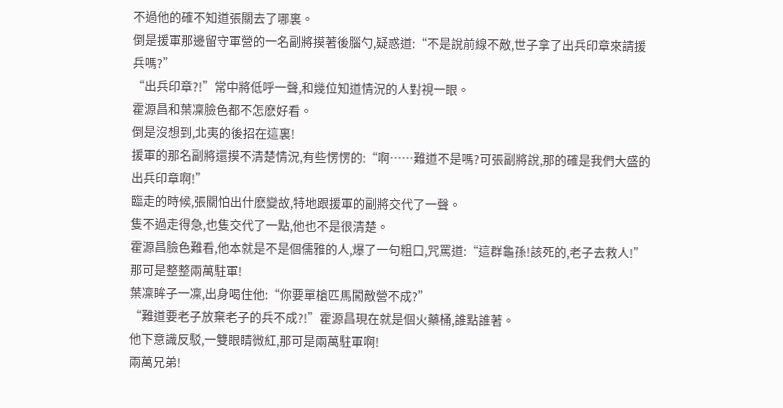不過他的確不知道張關去了哪裏。
倒是援軍那邊留守軍營的一名副將摸著後腦勺,疑惑道:“不是說前線不敵,世子拿了出兵印章來請援兵嗎?”
“出兵印章?!”常中將低呼一聲,和幾位知道情況的人對視一眼。
霍源昌和葉凜臉色都不怎麽好看。
倒是沒想到,北夷的後招在這裏!
援軍的那名副將還摸不清楚情況,有些愣愣的:“啊……難道不是嗎?可張副將說,那的確是我們大盛的出兵印章啊!”
臨走的時候,張關怕出什麽變故,特地跟援軍的副將交代了一聲。
隻不過走得急,也隻交代了一點,他也不是很清楚。
霍源昌臉色難看,他本就是不是個儒雅的人,爆了一句粗口,咒罵道:“這群龜孫!該死的,老子去救人!”
那可是整整兩萬駐軍!
葉凜眸子一凜,出身喝住他:“你要單槍匹馬闖敵營不成?”
“難道要老子放棄老子的兵不成?!”霍源昌現在就是個火藥桶,誰點誰著。
他下意識反駁,一雙眼睛微紅,那可是兩萬駐軍啊!
兩萬兄弟!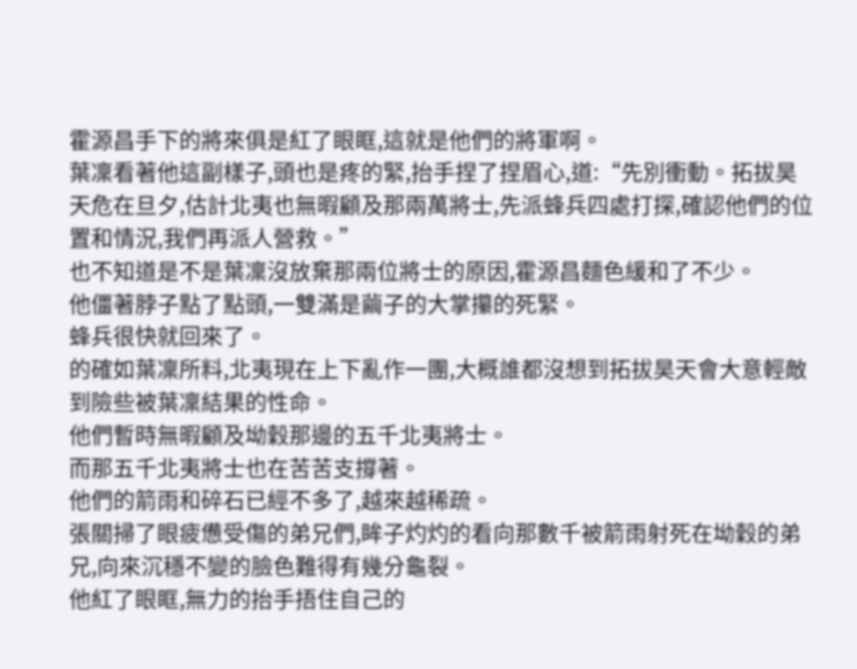霍源昌手下的將來俱是紅了眼眶,這就是他們的將軍啊。
葉凜看著他這副樣子,頭也是疼的緊,抬手捏了捏眉心,道:“先別衝動。拓拔昊天危在旦夕,估計北夷也無暇顧及那兩萬將士,先派蜂兵四處打探,確認他們的位置和情況,我們再派人營救。”
也不知道是不是葉凜沒放棄那兩位將士的原因,霍源昌麵色緩和了不少。
他僵著脖子點了點頭,一雙滿是繭子的大掌攥的死緊。
蜂兵很快就回來了。
的確如葉凜所料,北夷現在上下亂作一團,大概誰都沒想到拓拔昊天會大意輕敵到險些被葉凜結果的性命。
他們暫時無暇顧及坳穀那邊的五千北夷將士。
而那五千北夷將士也在苦苦支撐著。
他們的箭雨和碎石已經不多了,越來越稀疏。
張關掃了眼疲憊受傷的弟兄們,眸子灼灼的看向那數千被箭雨射死在坳穀的弟兄,向來沉穩不變的臉色難得有幾分龜裂。
他紅了眼眶,無力的抬手捂住自己的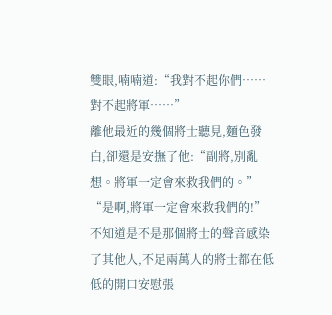雙眼,喃喃道:“我對不起你們……對不起將軍……”
離他最近的幾個將士聽見,麵色發白,卻還是安撫了他:“副將,別亂想。將軍一定會來救我們的。”
“是啊,將軍一定會來救我們的!”
不知道是不是那個將士的聲音感染了其他人,不足兩萬人的將士都在低低的開口安慰張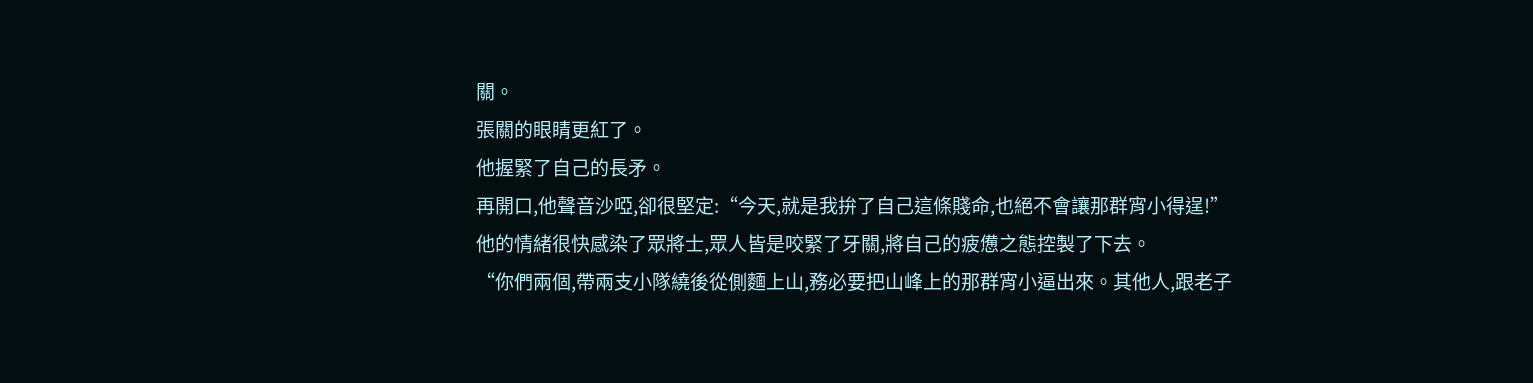關。
張關的眼睛更紅了。
他握緊了自己的長矛。
再開口,他聲音沙啞,卻很堅定:“今天,就是我拚了自己這條賤命,也絕不會讓那群宵小得逞!”
他的情緒很快感染了眾將士,眾人皆是咬緊了牙關,將自己的疲憊之態控製了下去。
“你們兩個,帶兩支小隊繞後從側麵上山,務必要把山峰上的那群宵小逼出來。其他人,跟老子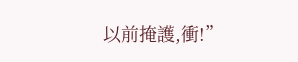以前掩護,衝!”